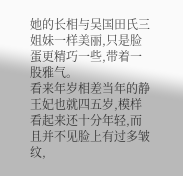她的长相与吴国田氏三姐妹一样美丽,只是脸蛋更精巧一些,带着一股雅气。
看来年岁相差当年的静王妃也就四五岁,模样看起来还十分年轻,而且并不见脸上有过多皱纹,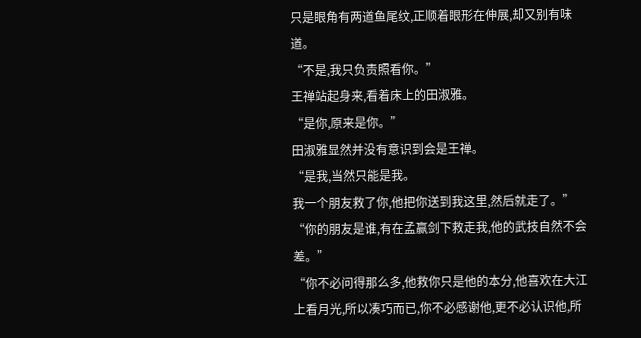只是眼角有两道鱼尾纹,正顺着眼形在伸展,却又别有味道。
“不是,我只负责照看你。”
王禅站起身来,看着床上的田淑雅。
“是你,原来是你。”
田淑雅显然并没有意识到会是王禅。
“是我,当然只能是我。
我一个朋友救了你,他把你送到我这里,然后就走了。”
“你的朋友是谁,有在孟赢剑下救走我,他的武技自然不会差。”
“你不必问得那么多,他救你只是他的本分,他喜欢在大江上看月光,所以凑巧而已,你不必感谢他,更不必认识他,所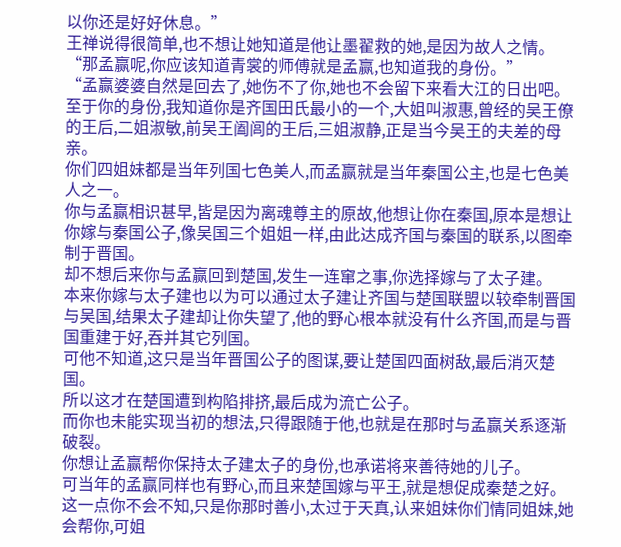以你还是好好休息。”
王禅说得很简单,也不想让她知道是他让墨翟救的她,是因为故人之情。
“那孟赢呢,你应该知道青裳的师傅就是孟赢,也知道我的身份。”
“孟赢婆婆自然是回去了,她伤不了你,她也不会留下来看大江的日出吧。
至于你的身份,我知道你是齐国田氏最小的一个,大姐叫淑惠,曾经的吴王僚的王后,二姐淑敏,前吴王阖闾的王后,三姐淑静,正是当今吴王的夫差的母亲。
你们四姐妹都是当年列国七色美人,而孟赢就是当年秦国公主,也是七色美人之一。
你与孟赢相识甚早,皆是因为离魂尊主的原故,他想让你在秦国,原本是想让你嫁与秦国公子,像吴国三个姐姐一样,由此达成齐国与秦国的联系,以图牵制于晋国。
却不想后来你与孟赢回到楚国,发生一连窜之事,你选择嫁与了太子建。
本来你嫁与太子建也以为可以通过太子建让齐国与楚国联盟以较牵制晋国与吴国,结果太子建却让你失望了,他的野心根本就没有什么齐国,而是与晋国重建于好,吞并其它列国。
可他不知道,这只是当年晋国公子的图谋,要让楚国四面树敌,最后消灭楚国。
所以这才在楚国遭到构陷排挤,最后成为流亡公子。
而你也未能实现当初的想法,只得跟随于他,也就是在那时与孟赢关系逐渐破裂。
你想让孟赢帮你保持太子建太子的身份,也承诺将来善待她的儿子。
可当年的孟赢同样也有野心,而且来楚国嫁与平王,就是想促成秦楚之好。
这一点你不会不知,只是你那时善小,太过于天真,认来姐妹你们情同姐妹,她会帮你,可姐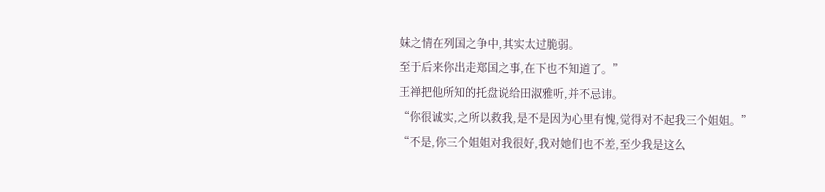妹之情在列国之争中,其实太过脆弱。
至于后来你出走郑国之事,在下也不知道了。”
王禅把他所知的托盘说给田淑雅听,并不忌讳。
“你很诚实,之所以救我,是不是因为心里有愧,觉得对不起我三个姐姐。”
“不是,你三个姐姐对我很好,我对她们也不差,至少我是这么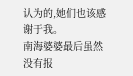认为的,她们也该感谢于我。
南海婆婆最后虽然没有报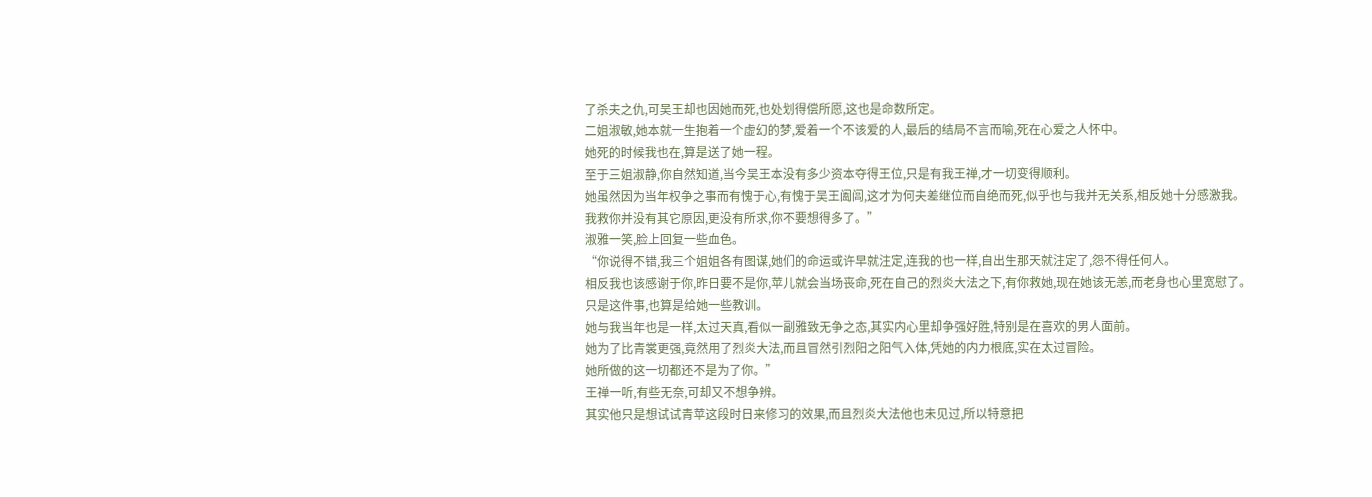了杀夫之仇,可吴王却也因她而死,也处划得偿所愿,这也是命数所定。
二姐淑敏,她本就一生抱着一个虚幻的梦,爱着一个不该爱的人,最后的结局不言而喻,死在心爱之人怀中。
她死的时候我也在,算是送了她一程。
至于三姐淑静,你自然知道,当今吴王本没有多少资本夺得王位,只是有我王禅,才一切变得顺利。
她虽然因为当年权争之事而有愧于心,有愧于吴王阖闾,这才为何夫差继位而自绝而死,似乎也与我并无关系,相反她十分感激我。
我救你并没有其它原因,更没有所求,你不要想得多了。”
淑雅一笑,脸上回复一些血色。
“你说得不错,我三个姐姐各有图谋,她们的命运或许早就注定,连我的也一样,自出生那天就注定了,怨不得任何人。
相反我也该感谢于你,昨日要不是你,苹儿就会当场丧命,死在自己的烈炎大法之下,有你救她,现在她该无恙,而老身也心里宽慰了。
只是这件事,也算是给她一些教训。
她与我当年也是一样,太过天真,看似一副雅致无争之态,其实内心里却争强好胜,特别是在喜欢的男人面前。
她为了比青裳更强,竟然用了烈炎大法,而且冒然引烈阳之阳气入体,凭她的内力根底,实在太过冒险。
她所做的这一切都还不是为了你。”
王禅一听,有些无奈,可却又不想争辨。
其实他只是想试试青苹这段时日来修习的效果,而且烈炎大法他也未见过,所以特意把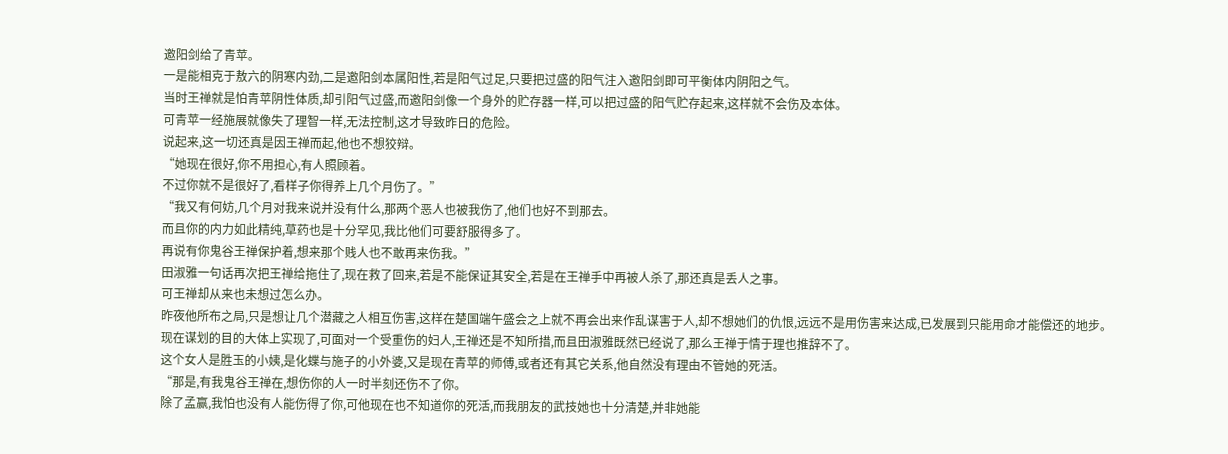邀阳剑给了青苹。
一是能相克于敖六的阴寒内劲,二是邀阳剑本属阳性,若是阳气过足,只要把过盛的阳气注入邀阳剑即可平衡体内阴阳之气。
当时王禅就是怕青苹阴性体质,却引阳气过盛,而邀阳剑像一个身外的贮存器一样,可以把过盛的阳气贮存起来,这样就不会伤及本体。
可青苹一经施展就像失了理智一样,无法控制,这才导致昨日的危险。
说起来,这一切还真是因王禅而起,他也不想狡辩。
“她现在很好,你不用担心,有人照顾着。
不过你就不是很好了,看样子你得养上几个月伤了。”
“我又有何妨,几个月对我来说并没有什么,那两个恶人也被我伤了,他们也好不到那去。
而且你的内力如此精纯,草药也是十分罕见,我比他们可要舒服得多了。
再说有你鬼谷王禅保护着,想来那个贱人也不敢再来伤我。”
田淑雅一句话再次把王禅给拖住了,现在救了回来,若是不能保证其安全,若是在王禅手中再被人杀了,那还真是丢人之事。
可王禅却从来也未想过怎么办。
昨夜他所布之局,只是想让几个潜藏之人相互伤害,这样在楚国端午盛会之上就不再会出来作乱谋害于人,却不想她们的仇恨,远远不是用伤害来达成,已发展到只能用命才能偿还的地步。
现在谋划的目的大体上实现了,可面对一个受重伤的妇人,王禅还是不知所措,而且田淑雅既然已经说了,那么王禅于情于理也推辞不了。
这个女人是胜玉的小姨,是化蝶与施子的小外婆,又是现在青苹的师傅,或者还有其它关系,他自然没有理由不管她的死活。
“那是,有我鬼谷王禅在,想伤你的人一时半刻还伤不了你。
除了孟赢,我怕也没有人能伤得了你,可他现在也不知道你的死活,而我朋友的武技她也十分清楚,并非她能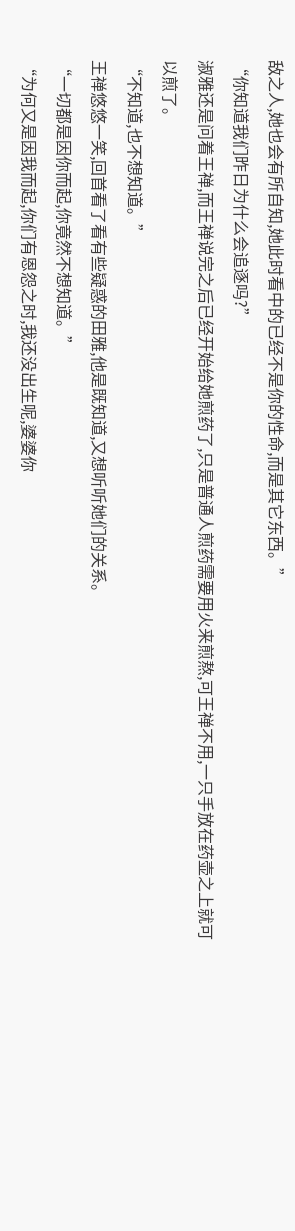敌之人,她也会有所自知,她此时看中的已经不是你的性命,而是其它东西。”
“你知道我们昨日为什么会追逐吗?”
淑雅还是问着王禅,而王禅说完之后已经开始给她煎药了,只是普通人煎药需要用火来煎熬,可王禅不用,一只手放在药壶之上就可以煎了。
“不知道,也不想知道。”
王禅悠悠一笑,回首看了看有些疑惑的田雅,他是既知道,又想听听她们的关系。
“一切都是因你而起,你竟然不想知道。”
“为何又是因我而起,你们有恩怨之时,我还没出生呢,婆婆你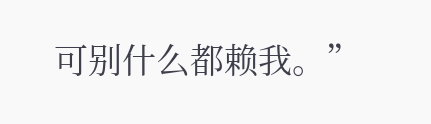可别什么都赖我。”